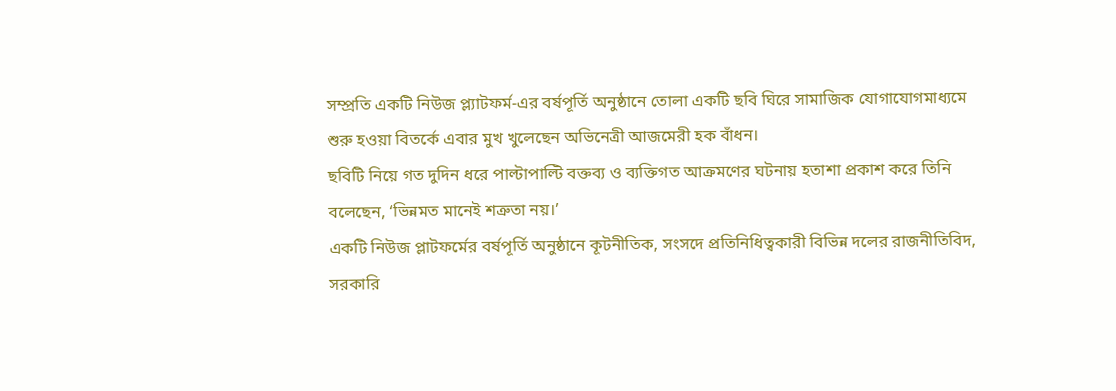সম্প্রতি একটি নিউজ প্ল্যাটফর্ম-এর বর্ষপূর্তি অনুষ্ঠানে তোলা একটি ছবি ঘিরে সামাজিক যোগাযোগমাধ্যমে শুরু হওয়া বিতর্কে এবার মুখ খুলেছেন অভিনেত্রী আজমেরী হক বাঁধন।
ছবিটি নিয়ে গত দুদিন ধরে পাল্টাপাল্টি বক্তব্য ও ব্যক্তিগত আক্রমণের ঘটনায় হতাশা প্রকাশ করে তিনি বলেছেন, ‘ভিন্নমত মানেই শত্রুতা নয়।’
একটি নিউজ প্লাটফর্মের বর্ষপূর্তি অনুষ্ঠানে কূটনীতিক, সংসদে প্রতিনিধিত্বকারী বিভিন্ন দলের রাজনীতিবিদ, সরকারি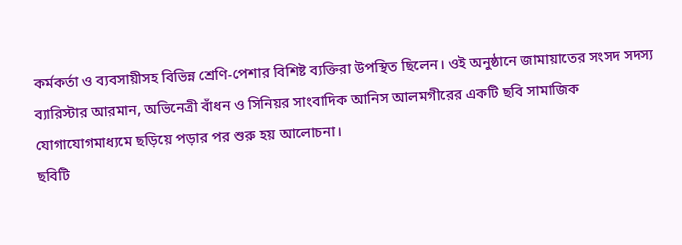কর্মকর্তা ও ব্যবসায়ীসহ বিভিন্ন শ্রেণি-পেশার বিশিষ্ট ব্যক্তিরা উপস্থিত ছিলেন। ওই অনুষ্ঠানে জামায়াতের সংসদ সদস্য ব্যারিস্টার আরমান, অভিনেত্রী বাঁধন ও সিনিয়র সাংবাদিক আনিস আলমগীরের একটি ছবি সামাজিক যোগাযোগমাধ্যমে ছড়িয়ে পড়ার পর শুরু হয় আলোচনা।
ছবিটি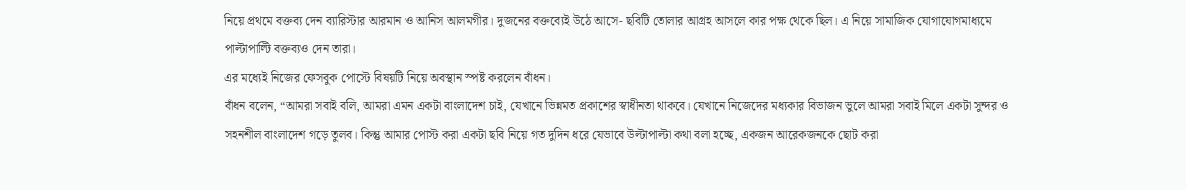নিয়ে প্রথমে বক্তব্য দেন ব্যারিস্টার আরমান ও আনিস আলমগীর। দুজনের বক্তব্যেই উঠে আসে- ছবিটি তোলার আগ্রহ আসলে কার পক্ষ থেকে ছিল। এ নিয়ে সামাজিক যোগাযোগমাধ্যমে পাল্টাপাল্টি বক্তব্যও দেন তারা।
এর মধ্যেই নিজের ফেসবুক পোস্টে বিষয়টি নিয়ে অবস্থান স্পষ্ট করলেন বাঁধন।
বাঁধন বলেন, “আমরা সবাই বলি, আমরা এমন একটা বাংলাদেশ চাই, যেখানে ভিন্নমত প্রকাশের স্বাধীনতা থাকবে। যেখানে নিজেদের মধ্যকার বিভাজন ভুলে আমরা সবাই মিলে একটা সুন্দর ও সহনশীল বাংলাদেশ গড়ে তুলব। কিন্তু আমার পোস্ট করা একটা ছবি নিয়ে গত দুদিন ধরে যেভাবে উল্টাপাল্টা কথা বলা হচ্ছে, একজন আরেকজনকে ছোট করা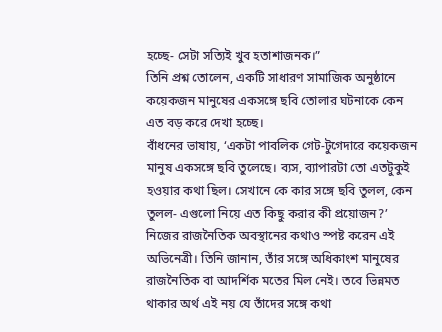হচ্ছে- সেটা সত্যিই খুব হতাশাজনক।”
তিনি প্রশ্ন তোলেন, একটি সাধারণ সামাজিক অনুষ্ঠানে কয়েকজন মানুষের একসঙ্গে ছবি তোলার ঘটনাকে কেন এত বড় করে দেখা হচ্ছে।
বাঁধনের ভাষায়, ‘একটা পাবলিক গেট-টুগেদারে কয়েকজন মানুষ একসঙ্গে ছবি তুলেছে। ব্যস, ব্যাপারটা তো এতটুকুই হওয়ার কথা ছিল। সেখানে কে কার সঙ্গে ছবি তুলল, কেন তুলল- এগুলো নিয়ে এত কিছু করার কী প্রয়োজন?’
নিজের রাজনৈতিক অবস্থানের কথাও স্পষ্ট করেন এই অভিনেত্রী। তিনি জানান, তাঁর সঙ্গে অধিকাংশ মানুষের রাজনৈতিক বা আদর্শিক মতের মিল নেই। তবে ভিন্নমত থাকার অর্থ এই নয় যে তাঁদের সঙ্গে কথা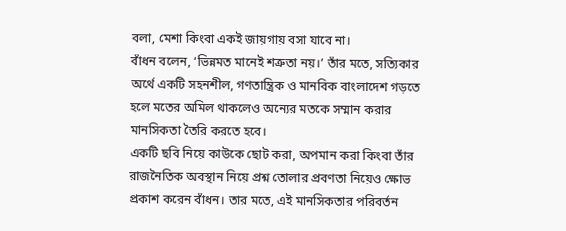বলা, মেশা কিংবা একই জায়গায় বসা যাবে না।
বাঁধন বলেন, ‘ভিন্নমত মানেই শত্রুতা নয়।’ তাঁর মতে, সত্যিকার অর্থে একটি সহনশীল, গণতান্ত্রিক ও মানবিক বাংলাদেশ গড়তে হলে মতের অমিল থাকলেও অন্যের মতকে সম্মান করার মানসিকতা তৈরি করতে হবে।
একটি ছবি নিয়ে কাউকে ছোট করা, অপমান করা কিংবা তাঁর রাজনৈতিক অবস্থান নিয়ে প্রশ্ন তোলার প্রবণতা নিয়েও ক্ষোভ প্রকাশ করেন বাঁধন। তার মতে, এই মানসিকতার পরিবর্তন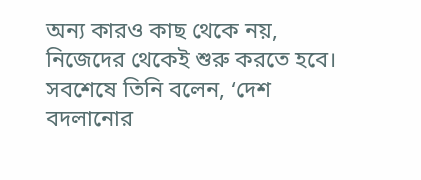অন্য কারও কাছ থেকে নয়, নিজেদের থেকেই শুরু করতে হবে।
সবশেষে তিনি বলেন, ‘দেশ বদলানোর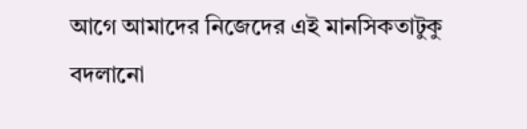আগে আমাদের নিজেদের এই মানসিকতাটুকু বদলানো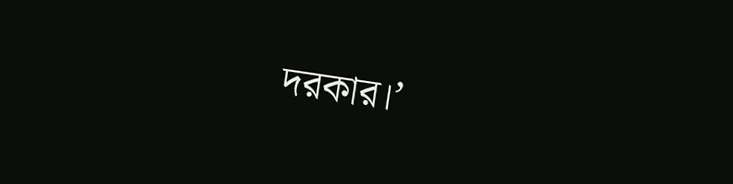দরকার।’